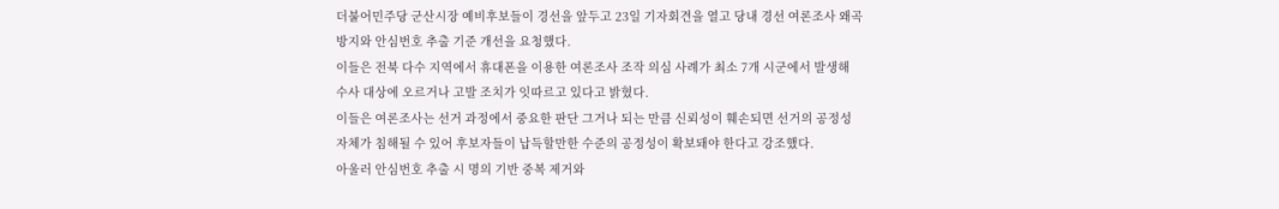더불어민주당 군산시장 예비후보들이 경선을 앞두고 23일 기자회견을 열고 당내 경선 여론조사 왜곡 방지와 안심번호 추출 기준 개선을 요청했다.
이들은 전북 다수 지역에서 휴대폰을 이용한 여론조사 조작 의심 사례가 최소 7개 시군에서 발생해 수사 대상에 오르거나 고발 조치가 잇따르고 있다고 밝혔다.
이들은 여론조사는 선거 과정에서 중요한 판단 그거나 되는 만큼 신뢰성이 훼손되면 선거의 공정성 자체가 침해될 수 있어 후보자들이 납득할만한 수준의 공정성이 확보돼야 한다고 강조했다.
아울러 안심번호 추출 시 명의 기반 중복 제거와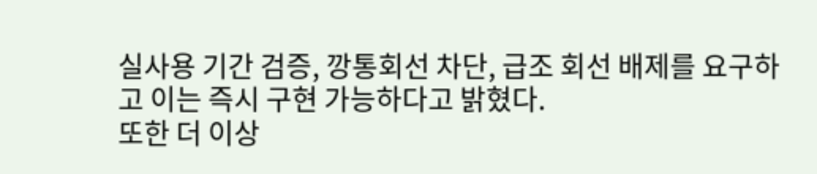실사용 기간 검증, 깡통회선 차단, 급조 회선 배제를 요구하고 이는 즉시 구현 가능하다고 밝혔다.
또한 더 이상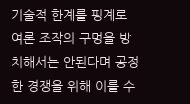기술적 한계를 핑계로 여론 조작의 구멍을 방치해서는 안된다며 공정한 경쟁을 위해 이를 수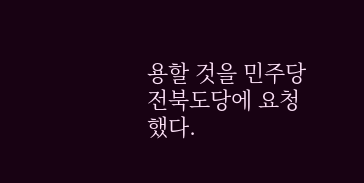용할 것을 민주당 전북도당에 요청했다.